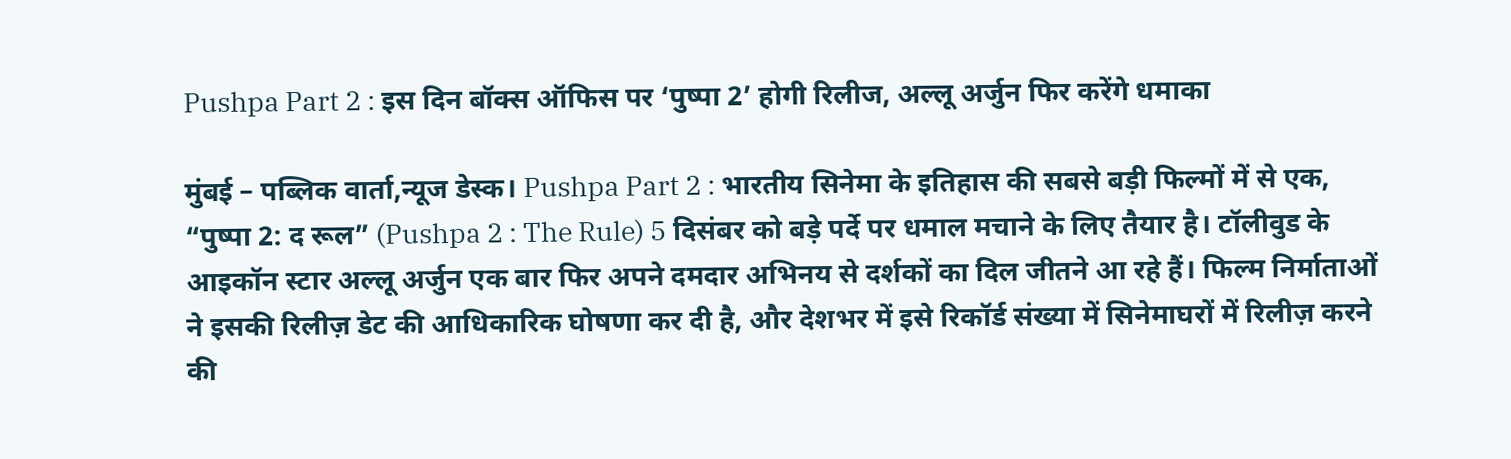Pushpa Part 2 : इस दिन बॉक्स ऑफिस पर ‘पुष्पा 2’ होगी रिलीज, अल्लू अर्जुन फिर करेंगे धमाका

मुंबई – पब्लिक वार्ता,न्यूज डेस्क। Pushpa Part 2 : भारतीय सिनेमा के इतिहास की सबसे बड़ी फिल्मों में से एक, “पुष्पा 2: द रूल” (Pushpa 2 : The Rule) 5 दिसंबर को बड़े पर्दे पर धमाल मचाने के लिए तैयार है। टॉलीवुड के आइकॉन स्टार अल्लू अर्जुन एक बार फिर अपने दमदार अभिनय से दर्शकों का दिल जीतने आ रहे हैं। फिल्म निर्माताओं ने इसकी रिलीज़ डेट की आधिकारिक घोषणा कर दी है, और देशभर में इसे रिकॉर्ड संख्या में सिनेमाघरों में रिलीज़ करने की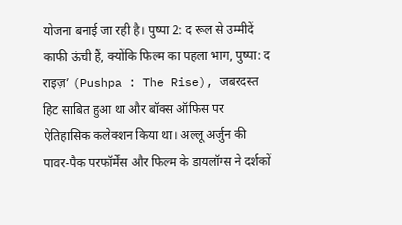योजना बनाई जा रही है। पुष्पा 2: द रूल से उम्मीदें काफी ऊंची हैं, क्योंकि फिल्म का पहला भाग, पुष्पा: द राइज़’ (Pushpa : The Rise), जबरदस्त हिट साबित हुआ था और बॉक्स ऑफिस पर ऐतिहासिक कलेक्शन किया था। अल्लू अर्जुन की पावर-पैक परफॉर्मेंस और फिल्म के डायलॉग्स ने दर्शकों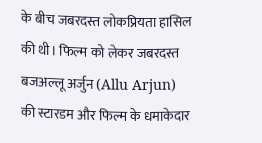के बीच जबरदस्त लोकप्रियता हासिल की थी। फिल्म को लेकर जबरदस्त बजअल्लू अर्जुन (Allu Arjun) की स्टारडम और फिल्म के धमाकेदार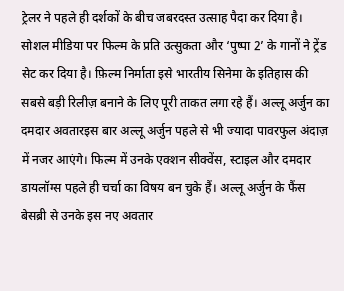ट्रेलर ने पहले ही दर्शकों के बीच जबरदस्त उत्साह पैदा कर दिया है। सोशल मीडिया पर फिल्म के प्रति उत्सुकता और ‘पुष्पा 2’ के गानों ने ट्रेंड सेट कर दिया है। फ़िल्म निर्माता इसे भारतीय सिनेमा के इतिहास की सबसे बड़ी रिलीज़ बनाने के लिए पूरी ताकत लगा रहे हैं। अल्लू अर्जुन का दमदार अवतारइस बार अल्लू अर्जुन पहले से भी ज्यादा पावरफुल अंदाज़ में नजर आएंगे। फिल्म में उनके एक्शन सीक्वेंस, स्टाइल और दमदार डायलॉग्स पहले ही चर्चा का विषय बन चुके हैं। अल्लू अर्जुन के फैंस बेसब्री से उनके इस नए अवतार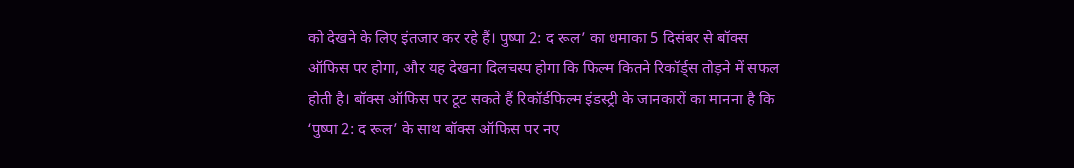को देखने के लिए इंतजार कर रहे हैं। पुष्पा 2: द रूल’ का धमाका 5 दिसंबर से बॉक्स ऑफिस पर होगा, और यह देखना दिलचस्प होगा कि फिल्म कितने रिकॉर्ड्स तोड़ने में सफल होती है। बॉक्स ऑफिस पर टूट सकते हैं रिकॉर्डफिल्म इंडस्ट्री के जानकारों का मानना है कि ‘पुष्पा 2: द रूल’ के साथ बॉक्स ऑफिस पर नए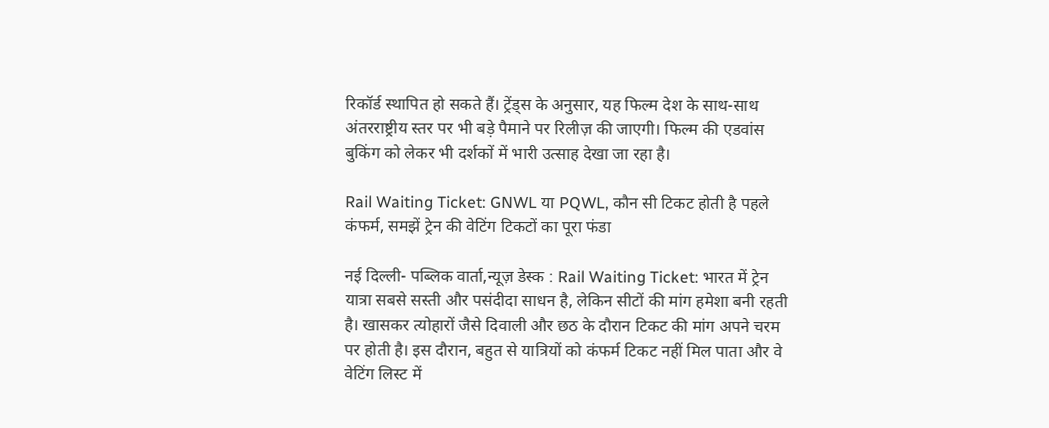रिकॉर्ड स्थापित हो सकते हैं। ट्रेंड्स के अनुसार, यह फिल्म देश के साथ-साथ अंतरराष्ट्रीय स्तर पर भी बड़े पैमाने पर रिलीज़ की जाएगी। फिल्म की एडवांस बुकिंग को लेकर भी दर्शकों में भारी उत्साह देखा जा रहा है।

Rail Waiting Ticket: GNWL या PQWL, कौन सी टिकट होती है पहले कंफर्म, समझें ट्रेन की वेटिंग टिकटों का पूरा फंडा

नई दिल्ली- पब्लिक वार्ता,न्यूज़ डेस्क : Rail Waiting Ticket: भारत में ट्रेन यात्रा सबसे सस्ती और पसंदीदा साधन है, लेकिन सीटों की मांग हमेशा बनी रहती है। खासकर त्योहारों जैसे दिवाली और छठ के दौरान टिकट की मांग अपने चरम पर होती है। इस दौरान, बहुत से यात्रियों को कंफर्म टिकट नहीं मिल पाता और वे वेटिंग लिस्ट में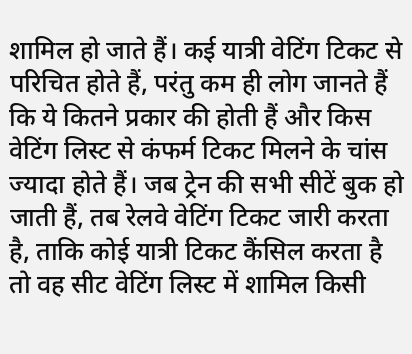शामिल हो जाते हैं। कई यात्री वेटिंग टिकट से परिचित होते हैं, परंतु कम ही लोग जानते हैं कि ये कितने प्रकार की होती हैं और किस वेटिंग लिस्ट से कंफर्म टिकट मिलने के चांस ज्यादा होते हैं। जब ट्रेन की सभी सीटें बुक हो जाती हैं, तब रेलवे वेटिंग टिकट जारी करता है, ताकि कोई यात्री टिकट कैंसिल करता है तो वह सीट वेटिंग लिस्ट में शामिल किसी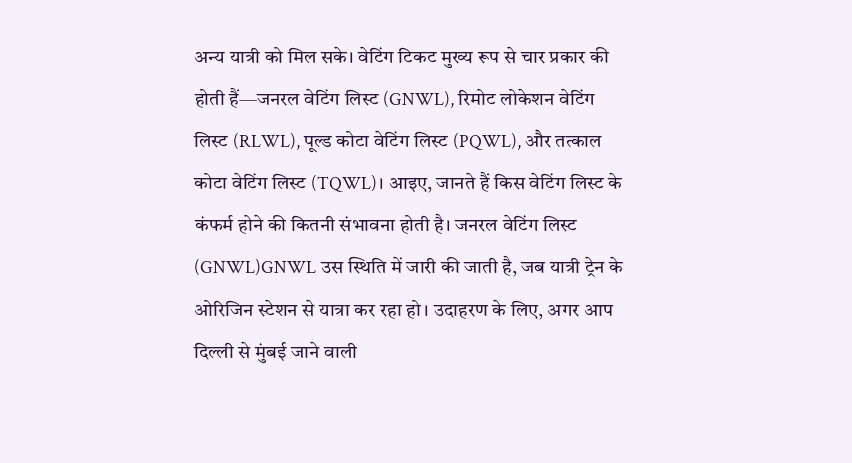अन्य यात्री को मिल सके। वेटिंग टिकट मुख्य रूप से चार प्रकार की होती हैं—जनरल वेटिंग लिस्ट (GNWL), रिमोट लोकेशन वेटिंग लिस्ट (RLWL), पूल्ड कोटा वेटिंग लिस्ट (PQWL), और तत्काल कोटा वेटिंग लिस्ट (TQWL)। आइए, जानते हैं किस वेटिंग लिस्ट के कंफर्म होने की कितनी संभावना होती है। जनरल वेटिंग लिस्ट (GNWL)GNWL उस स्थिति में जारी की जाती है, जब यात्री ट्रेन के ओरिजिन स्टेशन से यात्रा कर रहा हो। उदाहरण के लिए, अगर आप दिल्ली से मुंबई जाने वाली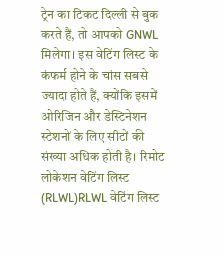ट्रेन का टिकट दिल्ली से बुक करते हैं, तो आपको GNWL मिलेगा। इस वेटिंग लिस्ट के कंफर्म होने के चांस सबसे ज्यादा होते हैं, क्योंकि इसमें ओरिजिन और डेस्टिनेशन स्टेशनों के लिए सीटों की संख्या अधिक होती है। रिमोट लोकेशन वेटिंग लिस्ट (RLWL)RLWL वेटिंग लिस्ट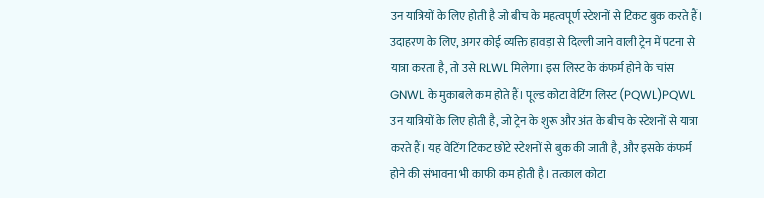उन यात्रियों के लिए होती है जो बीच के महत्वपूर्ण स्टेशनों से टिकट बुक करते हैं। उदाहरण के लिए, अगर कोई व्यक्ति हावड़ा से दिल्ली जाने वाली ट्रेन में पटना से यात्रा करता है, तो उसे RLWL मिलेगा। इस लिस्ट के कंफर्म होने के चांस GNWL के मुकाबले कम होते हैं। पूल्ड कोटा वेटिंग लिस्ट (PQWL)PQWL उन यात्रियों के लिए होती है, जो ट्रेन के शुरू और अंत के बीच के स्टेशनों से यात्रा करते हैं। यह वेटिंग टिकट छोटे स्टेशनों से बुक की जाती है, और इसके कंफर्म होने की संभावना भी काफी कम होती है। तत्काल कोटा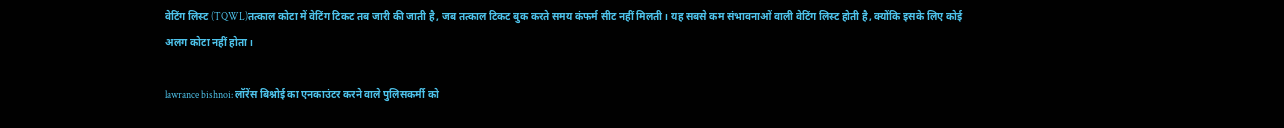वेटिंग लिस्ट (TQWL)तत्काल कोटा में वेटिंग टिकट तब जारी की जाती है, जब तत्काल टिकट बुक करते समय कंफर्म सीट नहीं मिलती। यह सबसे कम संभावनाओं वाली वेटिंग लिस्ट होती है, क्योंकि इसके लिए कोई अलग कोटा नहीं होता।

lawrance bishnoi: लॉरेंस बिश्नोई का एनकाउंटर करने वाले पुलिसकर्मी को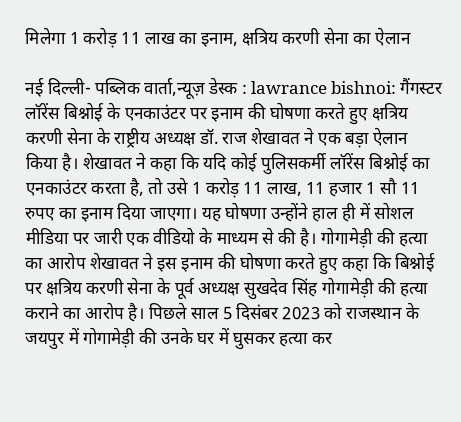मिलेगा 1 करोड़ 11 लाख का इनाम, क्षत्रिय करणी सेना का ऐलान

नई दिल्ली- पब्लिक वार्ता,न्यूज़ डेस्क : lawrance bishnoi: गैंगस्टर लॉरेंस बिश्नोई के एनकाउंटर पर इनाम की घोषणा करते हुए क्षत्रिय करणी सेना के राष्ट्रीय अध्यक्ष डॉ. राज शेखावत ने एक बड़ा ऐलान किया है। शेखावत ने कहा कि यदि कोई पुलिसकर्मी लॉरेंस बिश्नोई का एनकाउंटर करता है, तो उसे 1 करोड़ 11 लाख, 11 हजार 1 सौ 11 रुपए का इनाम दिया जाएगा। यह घोषणा उन्होंने हाल ही में सोशल मीडिया पर जारी एक वीडियो के माध्यम से की है। गोगामेड़ी की हत्या का आरोप शेखावत ने इस इनाम की घोषणा करते हुए कहा कि बिश्नोई पर क्षत्रिय करणी सेना के पूर्व अध्यक्ष सुखदेव सिंह गोगामेड़ी की हत्या कराने का आरोप है। पिछले साल 5 दिसंबर 2023 को राजस्थान के जयपुर में गोगामेड़ी की उनके घर में घुसकर हत्या कर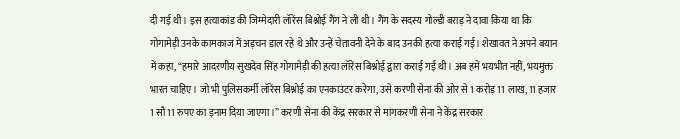दी गई थी। इस हत्याकांड की जिम्मेदारी लॉरेंस बिश्नोई गैंग ने ली थी। गैंग के सदस्य गोल्डी बराड़ ने दावा किया था कि गोगामेड़ी उनके कामकाज में अड़चन डाल रहे थे और उन्हें चेतावनी देने के बाद उनकी हत्या कराई गई। शेखावत ने अपने बयान में कहा, “हमारे आदरणीय सुखदेव सिंह गोगामेड़ी की हत्या लॉरेंस बिश्नोई द्वारा कराई गई थी। अब हमें भयभीत नहीं, भयमुक्त भारत चाहिए। जो भी पुलिसकर्मी लॉरेंस बिश्नोई का एनकाउंटर करेगा, उसे करणी सेना की ओर से 1 करोड़ 11 लाख, 11 हजार 1 सौ 11 रुपए का इनाम दिया जाएगा।” करणी सेना की केंद्र सरकार से मांगकरणी सेना ने केंद्र सरकार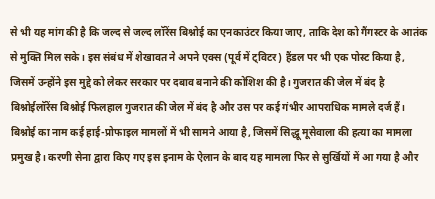से भी यह मांग की है कि जल्द से जल्द लॉरेंस बिश्नोई का एनकाउंटर किया जाए, ताकि देश को गैंगस्टर के आतंक से मुक्ति मिल सके। इस संबंध में शेखावत ने अपने एक्स (पूर्व में ट्विटर) हैंडल पर भी एक पोस्ट किया है, जिसमें उन्होंने इस मुद्दे को लेकर सरकार पर दबाव बनाने की कोशिश की है। गुजरात की जेल में बंद है बिश्नोईलॉरेंस बिश्नोई फिलहाल गुजरात की जेल में बंद है और उस पर कई गंभीर आपराधिक मामले दर्ज हैं। बिश्नोई का नाम कई हाई-प्रोफाइल मामलों में भी सामने आया है, जिसमें सिद्धू मूसेवाला की हत्या का मामला प्रमुख है। करणी सेना द्वारा किए गए इस इनाम के ऐलान के बाद यह मामला फिर से सुर्खियों में आ गया है और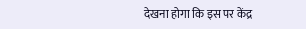देखना होगा कि इस पर केंद्र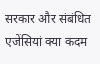सरकार और संबंधित एजेंसियां क्या कदम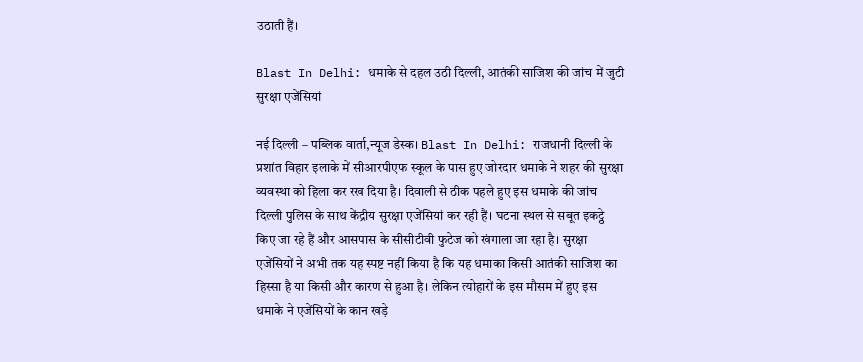उठाती हैं।

Blast In Delhi: धमाके से दहल उठी दिल्ली, आतंकी साजिश की जांच में जुटी सुरक्षा एजेंसियां

नई दिल्ली – पब्लिक वार्ता,न्यूज डेस्क। Blast In Delhi: राजधानी दिल्ली के प्रशांत विहार इलाके में सीआरपीएफ स्कूल के पास हुए जोरदार धमाके ने शहर की सुरक्षा व्यवस्था को हिला कर रख दिया है। दिवाली से ठीक पहले हुए इस धमाके की जांच दिल्ली पुलिस के साथ केंद्रीय सुरक्षा एजेंसियां कर रही हैं। घटना स्थल से सबूत इकट्ठे किए जा रहे हैं और आसपास के सीसीटीवी फुटेज को खंगाला जा रहा है। सुरक्षा एजेंसियों ने अभी तक यह स्पष्ट नहीं किया है कि यह धमाका किसी आतंकी साजिश का हिस्सा है या किसी और कारण से हुआ है। लेकिन त्योहारों के इस मौसम में हुए इस धमाके ने एजेंसियों के कान खड़े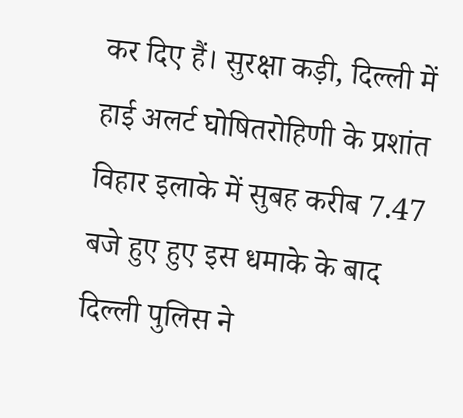कर दिए हैं। सुरक्षा कड़ी, दिल्ली में हाई अलर्ट घोषितरोहिणी के प्रशांत विहार इलाके में सुबह करीब 7.47 बजे हुए हुए इस धमाके के बाद दिल्ली पुलिस ने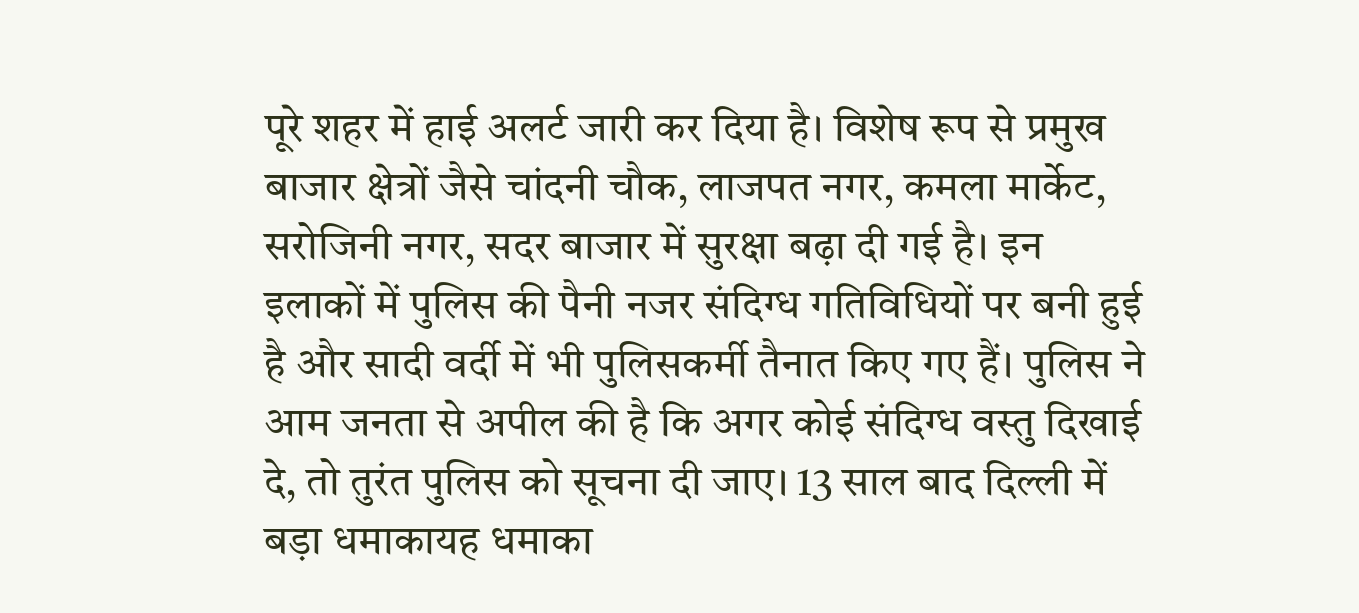पूरे शहर में हाई अलर्ट जारी कर दिया है। विशेष रूप से प्रमुख बाजार क्षेत्रों जैसे चांदनी चौक, लाजपत नगर, कमला मार्केट, सरोजिनी नगर, सदर बाजार में सुरक्षा बढ़ा दी गई है। इन इलाकों में पुलिस की पैनी नजर संदिग्ध गतिविधियों पर बनी हुई है और सादी वर्दी में भी पुलिसकर्मी तैनात किए गए हैं। पुलिस ने आम जनता से अपील की है कि अगर कोई संदिग्ध वस्तु दिखाई दे, तो तुरंत पुलिस को सूचना दी जाए। 13 साल बाद दिल्ली में बड़ा धमाकायह धमाका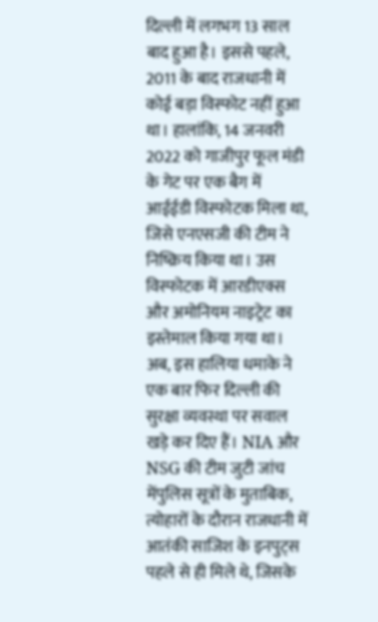दिल्ली में लगभग 13 साल बाद हुआ है। इससे पहले, 2011 के बाद राजधानी में कोई बड़ा विस्फोट नहीं हुआ था। हालांकि, 14 जनवरी 2022 को गाजीपुर फूल मंडी के गेट पर एक बैग में आईईडी विस्फोटक मिला था, जिसे एनएसजी की टीम ने निष्क्रिय किया था। उस विस्फोटक में आरडीएक्स और अमोनियम नाइट्रेट का इस्तेमाल किया गया था। अब, इस हालिया धमाके ने एक बार फिर दिल्ली की सुरक्षा व्यवस्था पर सवाल खड़े कर दिए हैं। NIA और NSG की टीम जुटी जांच मेंपुलिस सूत्रों के मुताबिक, त्योहारों के दौरान राजधानी में आतंकी साजिश के इनपुट्स पहले से ही मिले थे, जिसके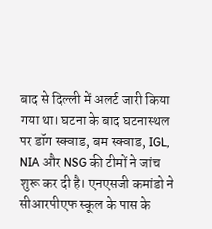बाद से दिल्ली में अलर्ट जारी किया गया था। घटना के बाद घटनास्थल पर डॉग स्क्वाड, बम स्क्वाड, IGL, NIA और NSG की टीमों ने जांच शुरू कर दी है। एनएसजी कमांडो ने सीआरपीएफ स्कूल के पास के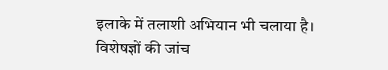इलाके में तलाशी अभियान भी चलाया है। विशेषज्ञों की जांच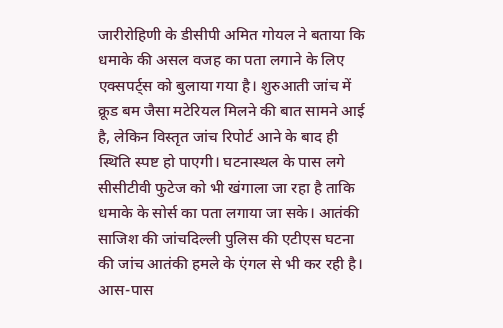जारीरोहिणी के डीसीपी अमित गोयल ने बताया कि धमाके की असल वजह का पता लगाने के लिए एक्सपर्ट्स को बुलाया गया है। शुरुआती जांच में क्रूड बम जैसा मटेरियल मिलने की बात सामने आई है, लेकिन विस्तृत जांच रिपोर्ट आने के बाद ही स्थिति स्पष्ट हो पाएगी। घटनास्थल के पास लगे सीसीटीवी फुटेज को भी खंगाला जा रहा है ताकि धमाके के सोर्स का पता लगाया जा सके। आतंकी साजिश की जांचदिल्ली पुलिस की एटीएस घटना की जांच आतंकी हमले के एंगल से भी कर रही है। आस-पास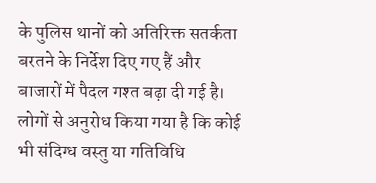के पुलिस थानों को अतिरिक्त सतर्कता बरतने के निर्देश दिए गए हैं और बाजारों में पैदल गश्त बढ़ा दी गई है। लोगों से अनुरोध किया गया है कि कोई भी संदिग्ध वस्तु या गतिविधि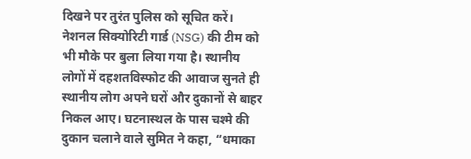दिखने पर तुरंत पुलिस को सूचित करें। नेशनल सिक्योरिटी गार्ड (NSG) की टीम को भी मौके पर बुला लिया गया है। स्थानीय लोगों में दहशतविस्फोट की आवाज सुनते ही स्थानीय लोग अपने घरों और दुकानों से बाहर निकल आए। घटनास्थल के पास चश्मे की दुकान चलाने वाले सुमित ने कहा, “धमाका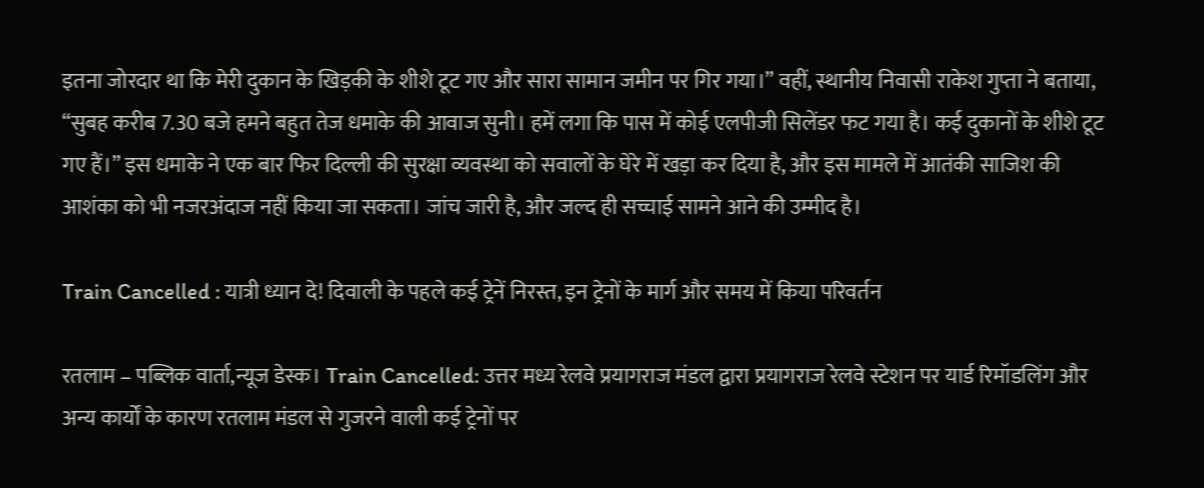इतना जोरदार था कि मेरी दुकान के खिड़की के शीशे टूट गए और सारा सामान जमीन पर गिर गया।” वहीं, स्थानीय निवासी राकेश गुप्ता ने बताया, “सुबह करीब 7.30 बजे हमने बहुत तेज धमाके की आवाज सुनी। हमें लगा कि पास में कोई एलपीजी सिलेंडर फट गया है। कई दुकानों के शीशे टूट गए हैं।” इस धमाके ने एक बार फिर दिल्ली की सुरक्षा व्यवस्था को सवालों के घेरे में खड़ा कर दिया है, और इस मामले में आतंकी साजिश की आशंका को भी नजरअंदाज नहीं किया जा सकता। जांच जारी है, और जल्द ही सच्चाई सामने आने की उम्मीद है।

Train Cancelled : यात्री ध्यान दे! दिवाली के पहले कई ट्रेनें निरस्त, इन ट्रेनों के मार्ग और समय में किया परिवर्तन

रतलाम – पब्लिक वार्ता,न्यूज डेस्क। Train Cancelled: उत्तर मध्य रेलवे प्रयागराज मंडल द्वारा प्रयागराज रेलवे स्टेशन पर यार्ड रिमॉडलिंग और अन्य कार्यों के कारण रतलाम मंडल से गुजरने वाली कई ट्रेनों पर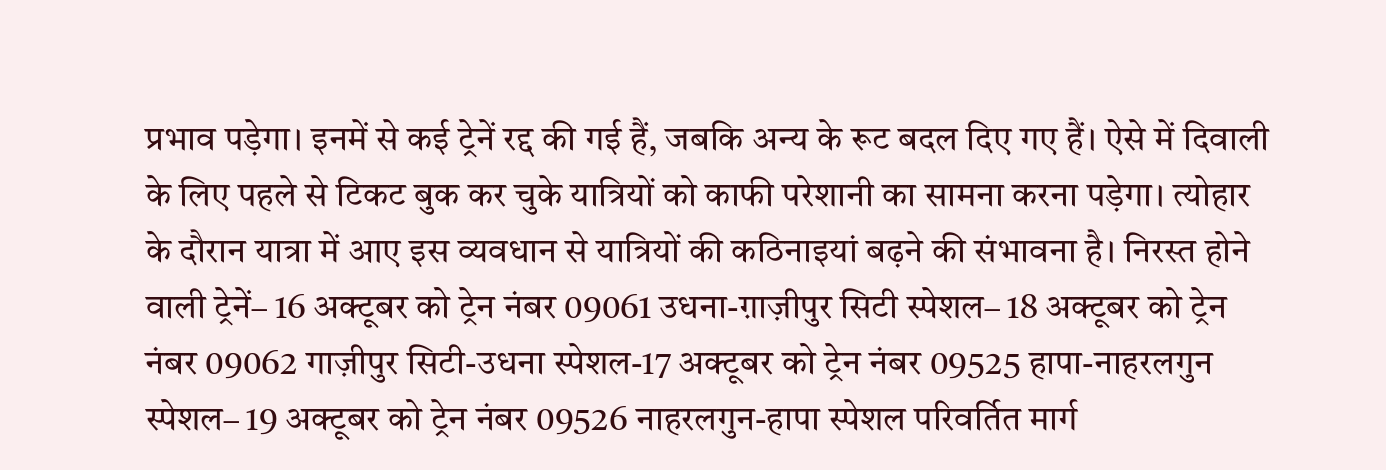प्रभाव पड़ेगा। इनमें से कई ट्रेनें रद्द की गई हैं, जबकि अन्य के रूट बदल दिए गए हैं। ऐसे में दिवाली के लिए पहले से टिकट बुक कर चुके यात्रियों को काफी परेशानी का सामना करना पड़ेगा। त्योहार के दौरान यात्रा में आए इस व्यवधान से यात्रियों की कठिनाइयां बढ़ने की संभावना है। निरस्त होने वाली ट्रेनें– 16 अक्टूबर को ट्रेन नंबर 09061 उधना-ग़ाज़ीपुर सिटी स्पेशल– 18 अक्टूबर को ट्रेन नंबर 09062 गाज़ीपुर सिटी-उधना स्पेशल-17 अक्टूबर को ट्रेन नंबर 09525 हापा-नाहरलगुन स्पेशल– 19 अक्टूबर को ट्रेन नंबर 09526 नाहरलगुन-हापा स्पेशल परिवर्तित मार्ग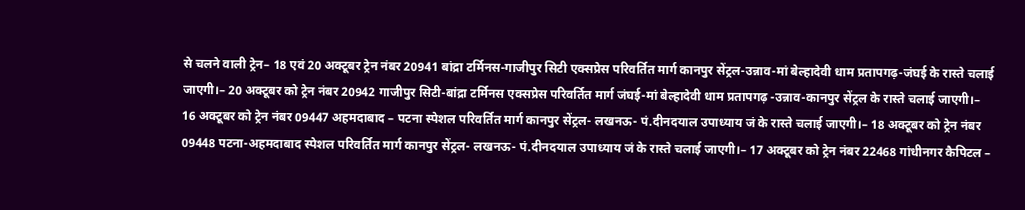से चलने वाली ट्रेन– 18 एवं 20 अक्टूबर ट्रेन नंबर 20941 बांद्रा टर्मिनस-गाजीपुर सिटी एक्सप्रेस परिवर्तित मार्ग कानपुर सेंट्रल-उन्नाव-मां बेल्हादेवी धाम प्रतापगढ़-जंघई के रास्ते चलाई जाएगी।– 20 अक्टूबर को ट्रेन नंबर 20942 गाजीपुर सिटी-बांद्रा टर्मिनस एक्सप्रेस परिवर्तित मार्ग जंघई-मां बेल्हादेवी धाम प्रतापगढ़ -उन्नाव-कानपुर सेंट्रल के रास्ते चलाई जाएगी।– 16 अक्टूबर को ट्रेन नंबर 09447 अहमदाबाद – पटना स्पेशल परिवर्तित मार्ग कानपुर सेंट्रल- लखनऊ- पं.दीनदयाल उपाध्याय जं के रास्ते चलाई जाएगी।– 18 अक्टूबर को ट्रेन नंबर 09448 पटना-अहमदाबाद स्पेशल परिवर्तित मार्ग कानपुर सेंट्रल- लखनऊ- पं.दीनदयाल उपाध्याय जं के रास्ते चलाई जाएगी।– 17 अक्टूबर को ट्रेन नंबर 22468 गांधीनगर कैपिटल –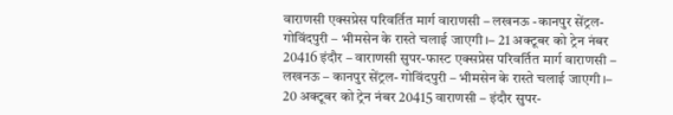वाराणसी एक्सप्रेस परिवर्तित मार्ग वाराणसी – लखनऊ -कानपुर सेंट्रल- गोविंदपुरी – भीमसेन के रास्ते चलाई जाएगी।– 21 अक्टूबर को ट्रेन नंबर 20416 इंदौर – वाराणसी सुपर-फास्ट एक्सप्रेस परिवर्तित मार्ग वाराणसी – लखनऊ – कानपुर सेंट्रल- गोविंदपुरी – भीमसेन के रास्ते चलाई जाएगी।– 20 अक्टूबर को ट्रेन नंबर 20415 वाराणसी – इंदौर सुपर-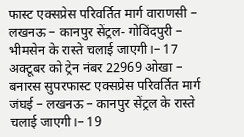फास्ट एक्सप्रेस परिवर्तित मार्ग वाराणसी – लखनऊ – कानपुर सेंट्रल- गोविंदपुरी – भीमसेन के रास्ते चलाई जाएगी।– 17 अक्टूबर को ट्रेन नंबर 22969 ओखा – बनारस सुपरफास्ट एक्सप्रेस परिवर्तित मार्ग जंघई – लखनऊ – कानपुर सेंट्रल के रास्ते चलाई जाएगी।– 19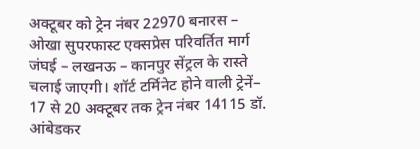अक्टूबर को ट्रेन नंबर 22970 बनारस – ओखा सुपरफास्ट एक्सप्रेस परिवर्तित मार्ग जंघई – लखनऊ – कानपुर सेंट्रल के रास्ते चलाई जाएगी। शॉर्ट टर्मिनेट होने वाली ट्रेनें– 17 से 20 अक्टूबर तक ट्रेन नंबर 14115 डॉ. आंबेडकर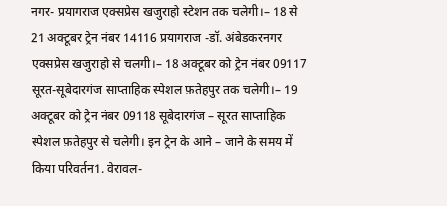नगर- प्रयागराज एक्सप्रेस खजुराहो स्टेशन तक चलेगी।– 18 से 21 अक्टूबर ट्रेन नंबर 14116 प्रयागराज -डॉ. अंबेडकरनगर एक्सप्रेस खजुराहो से चलगी।– 18 अक्टूबर को ट्रेन नंबर 09117 सूरत-सूबेदारगंज साप्ताहिक स्पेशल फ़तेहपुर तक चलेगी।– 19 अक्टूबर को ट्रेन नंबर 09118 सूबेदारगंज – सूरत साप्ताहिक स्पेशल फ़तेहपुर से चलेगी। इन ट्रेन के आने – जाने के समय में किया परिवर्तन1. वेरावल-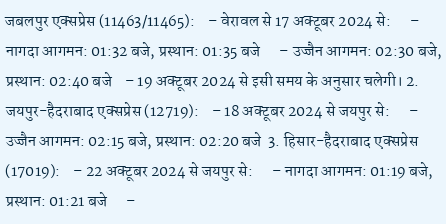जबलपुर एक्सप्रेस (11463/11465):    – वेरावल से 17 अक्टूबर 2024 से:      – नागदा आगमन: 01:32 बजे, प्रस्थान: 01:35 बजे      – उज्जैन आगमन: 02:30 बजे, प्रस्थान: 02:40 बजे    – 19 अक्टूबर 2024 से इसी समय के अनुसार चलेगी। 2. जयपुर-हैदराबाद एक्सप्रेस (12719):    – 18 अक्टूबर 2024 से जयपुर से:      – उज्जैन आगमन: 02:15 बजे, प्रस्थान: 02:20 बजे  3. हिसार-हैदराबाद एक्सप्रेस (17019):    – 22 अक्टूबर 2024 से जयपुर से:      – नागदा आगमन: 01:19 बजे, प्रस्थान: 01:21 बजे      –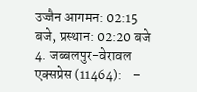उज्जैन आगमन: 02:15 बजे, प्रस्थान: 02:20 बजे  4. जब्बलपुर-वेरावल एक्सप्रेस (11464):    –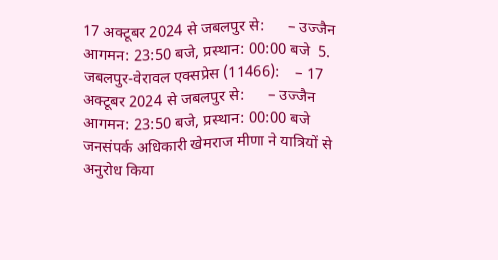17 अक्टूबर 2024 से जबलपुर से:      – उज्जैन आगमन: 23:50 बजे, प्रस्थान: 00:00 बजे  5. जबलपुर-वेरावल एक्सप्रेस (11466):    – 17 अक्टूबर 2024 से जबलपुर से:      – उज्जैन आगमन: 23:50 बजे, प्रस्थान: 00:00 बजे  जनसंपर्क अधिकारी खेमराज मीणा ने यात्रियों से अनुरोध किया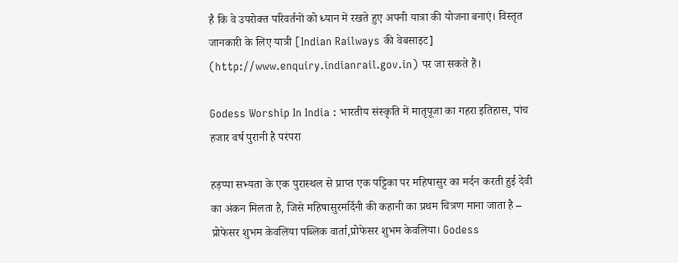है कि वे उपरोक्त परिवर्तनों को ध्यान में रखते हुए अपनी यात्रा की योजना बनाएं। विस्तृत जानकारी के लिए यात्री [Indian Railways की वेबसाइट] (http://www.enquiry.indianrail.gov.in) पर जा सकते हैं।

Godess Worship In India : भारतीय संस्कृति में मातृपूजा का गहरा इतिहास, पांच हजार वर्ष पुरानी है परंपरा

हड़प्पा सभ्यता के एक पुरास्थल से प्राप्त एक पट्टिका पर महिषासुर का मर्दन करती हुई देवी का अंकन मिलता है, जिसे महिषासुरमर्दिनी की कहानी का प्रथम चित्रण माना जाता है – प्रोफेसर शुभम केवलिया पब्लिक वार्ता,प्रोफेसर शुभम केवलिया। Godess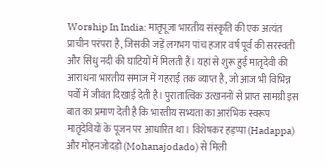Worship In India: मातृपूजा भारतीय संस्कृति की एक अत्यंत प्राचीन परंपरा है, जिसकी जड़ें लगभग पांच हजार वर्ष पूर्व की सरस्वती और सिंधु नदी की घाटियों में मिलती हैं। यहां से शुरू हुई मातृदेवी की आराधना भारतीय समाज में गहराई तक व्याप्त है, जो आज भी विभिन्न पर्वों में जीवंत दिखाई देती है। पुरातात्विक उत्खननों से प्राप्त सामग्री इस बात का प्रमाण देती है कि भारतीय सभ्यता का आरंभिक स्वरूप मातृदेवियों के पूजन पर आधारित था। विशेषकर हड़प्पा (Hadappa) और मोहनजोदड़ो (Mohanajodado) से मिली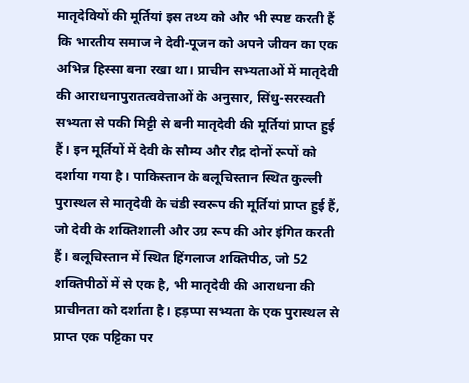मातृदेवियों की मूर्तियां इस तथ्य को और भी स्पष्ट करती हैं कि भारतीय समाज ने देवी-पूजन को अपने जीवन का एक अभिन्न हिस्सा बना रखा था। प्राचीन सभ्यताओं में मातृदेवी की आराधनापुरातत्ववेत्ताओं के अनुसार, सिंधु-सरस्वती सभ्यता से पकी मिट्टी से बनी मातृदेवी की मूर्तियां प्राप्त हुई हैं। इन मूर्तियों में देवी के सौम्य और रौद्र दोनों रूपों को दर्शाया गया है। पाकिस्तान के बलूचिस्तान स्थित कुल्ली पुरास्थल से मातृदेवी के चंडी स्वरूप की मूर्तियां प्राप्त हुई हैं, जो देवी के शक्तिशाली और उग्र रूप की ओर इंगित करती हैं। बलूचिस्तान में स्थित हिंगलाज शक्तिपीठ, जो 52 शक्तिपीठों में से एक है, भी मातृदेवी की आराधना की प्राचीनता को दर्शाता है। हड़प्पा सभ्यता के एक पुरास्थल से प्राप्त एक पट्टिका पर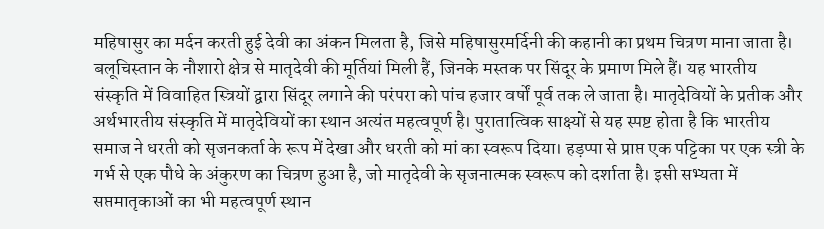महिषासुर का मर्दन करती हुई देवी का अंकन मिलता है, जिसे महिषासुरमर्दिनी की कहानी का प्रथम चित्रण माना जाता है। बलूचिस्तान के नौशारो क्षेत्र से मातृदेवी की मूर्तियां मिली हैं, जिनके मस्तक पर सिंदूर के प्रमाण मिले हैं। यह भारतीय संस्कृति में विवाहित स्त्रियों द्वारा सिंदूर लगाने की परंपरा को पांच हजार वर्षों पूर्व तक ले जाता है। मातृदेवियों के प्रतीक और अर्थभारतीय संस्कृति में मातृदेवियों का स्थान अत्यंत महत्वपूर्ण है। पुरातात्विक साक्ष्यों से यह स्पष्ट होता है कि भारतीय समाज ने धरती को सृजनकर्ता के रूप में देखा और धरती को मां का स्वरूप दिया। हड़प्पा से प्राप्त एक पट्टिका पर एक स्त्री के गर्भ से एक पौधे के अंकुरण का चित्रण हुआ है, जो मातृदेवी के सृजनात्मक स्वरूप को दर्शाता है। इसी सभ्यता में सप्तमातृकाओं का भी महत्वपूर्ण स्थान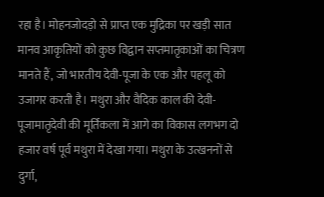रहा है। मोहनजोदड़ो से प्राप्त एक मुद्रिका पर खड़ी सात मानव आकृतियों को कुछ विद्वान सप्तमातृकाओं का चित्रण मानते हैं, जो भारतीय देवी-पूजा के एक और पहलू को उजागर करती है। मथुरा और वैदिक काल की देवी-पूजामातृदेवी की मूर्तिकला में आगे का विकास लगभग दो हजार वर्ष पूर्व मथुरा में देखा गया। मथुरा के उत्खननों से दुर्गा,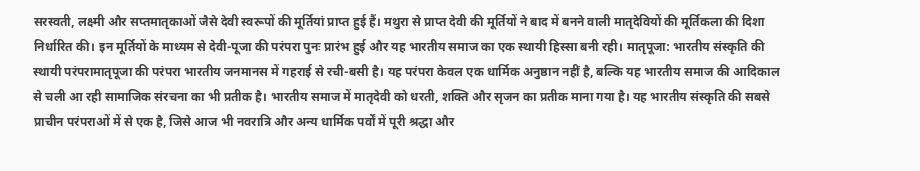सरस्वती, लक्ष्मी और सप्तमातृकाओं जैसे देवी स्वरूपों की मूर्तियां प्राप्त हुई हैं। मथुरा से प्राप्त देवी की मूर्तियों ने बाद में बनने वाली मातृदेवियों की मूर्तिकला की दिशा निर्धारित की। इन मूर्तियों के माध्यम से देवी-पूजा की परंपरा पुनः प्रारंभ हुई और यह भारतीय समाज का एक स्थायी हिस्सा बनी रही। मातृपूजा: भारतीय संस्कृति की स्थायी परंपरामातृपूजा की परंपरा भारतीय जनमानस में गहराई से रची-बसी है। यह परंपरा केवल एक धार्मिक अनुष्ठान नहीं है, बल्कि यह भारतीय समाज की आदिकाल से चली आ रही सामाजिक संरचना का भी प्रतीक है। भारतीय समाज में मातृदेवी को धरती, शक्ति और सृजन का प्रतीक माना गया है। यह भारतीय संस्कृति की सबसे प्राचीन परंपराओं में से एक है, जिसे आज भी नवरात्रि और अन्य धार्मिक पर्वों में पूरी श्रद्धा और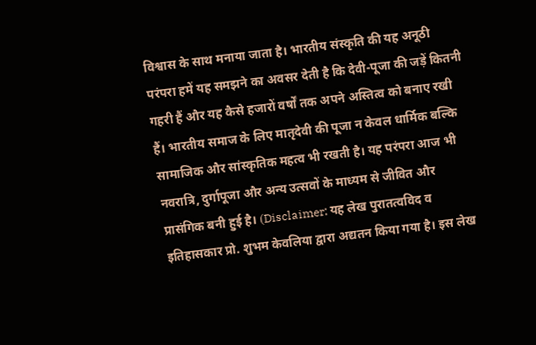विश्वास के साथ मनाया जाता है। भारतीय संस्कृति की यह अनूठी परंपरा हमें यह समझने का अवसर देती है कि देवी-पूजा की जड़ें कितनी गहरी हैं और यह कैसे हजारों वर्षों तक अपने अस्तित्व को बनाए रखी हैं। भारतीय समाज के लिए मातृदेवी की पूजा न केवल धार्मिक बल्कि सामाजिक और सांस्कृतिक महत्व भी रखती है। यह परंपरा आज भी नवरात्रि, दुर्गापूजा और अन्य उत्सवों के माध्यम से जीवित और प्रासंगिक बनी हुई है। (Disclaimer: यह लेख पुरातत्वविद व इतिहासकार प्रो. शुभम केवलिया द्वारा अद्यतन किया गया है। इस लेख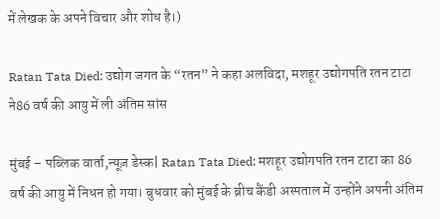में लेखक के अपने विचार और शोध है।)

Ratan Tata Died: उद्योग जगत के “रतन” ने कहा अलविदा, मशहूर उद्योगपति रतन टाटा ने86 वर्ष की आयु में ली अंतिम सांस

मुंबई – पब्लिक वार्ता,न्यूज़ डेस्क| Ratan Tata Died: मशहूर उद्योगपत‍ि रतन टाटा का 86 वर्ष की आयु में निधन हो गया। बुधवार को मुंबई के ब्रीच कैंडी अस्पताल में उन्होंने अपनी अंतिम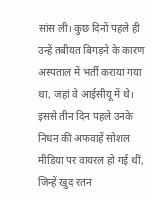सांस ली। कुछ दिनों पहले ही उन्हें तबीयत बिगड़ने के कारण अस्पताल में भर्ती कराया गया था, जहां वे आईसीयू में थे। इससे तीन दिन पहले उनके निधन की अफवाहें सोशल मीडिया पर वायरल हो गई थीं, जिन्हें खुद रतन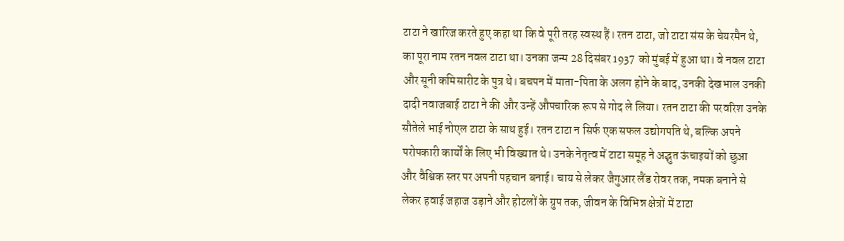टाटा ने खारिज करते हुए कहा था कि वे पूरी तरह स्वस्थ हैं। रतन टाटा, जो टाटा संस के चेयरमैन थे, का पूरा नाम रतन नवल टाटा था। उनका जन्म 28 दिसंबर 1937 को मुंबई में हुआ था। वे नवल टाटा और सूनी कमिसारीट के पुत्र थे। बचपन में माता-पिता के अलग होने के बाद, उनकी देखभाल उनकी दादी नवाजबाई टाटा ने की और उन्हें औपचारिक रूप से गोद ले लिया। रतन टाटा की परवरिश उनके सौतेले भाई नोएल टाटा के साथ हुई। रतन टाटा न सिर्फ एक सफल उद्योगपति थे, बल्कि अपने परोपकारी कार्यों के लिए भी विख्यात थे। उनके नेतृत्व में टाटा समूह ने अद्भुत ऊंचाइयों को छुआ और वैश्विक स्तर पर अपनी पहचान बनाई। चाय से लेकर जैगुआर लैंड रोवर तक, नमक बनाने से लेकर हवाई जहाज उड़ाने और होटलों के ग्रुप तक, जीवन के विभिन्न क्षेत्रों में टाटा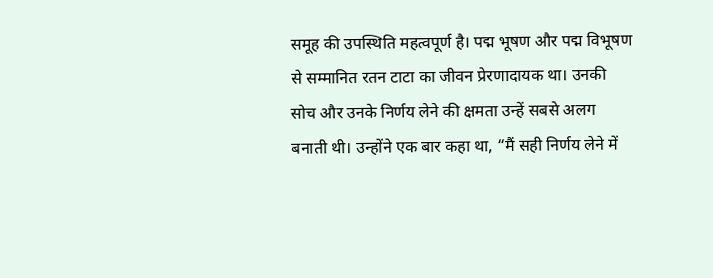समूह की उपस्थिति महत्वपूर्ण है। पद्म भूषण और पद्म विभूषण से सम्मानित रतन टाटा का जीवन प्रेरणादायक था। उनकी सोच और उनके निर्णय लेने की क्षमता उन्हें सबसे अलग बनाती थी। उन्होंने एक बार कहा था, “मैं सही निर्णय लेने में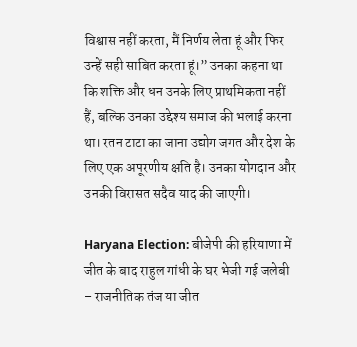विश्वास नहीं करता, मैं निर्णय लेता हूं और फिर उन्हें सही साबित करता हूं।” उनका कहना था कि शक्ति और धन उनके लिए प्राथमिकता नहीं हैं, बल्कि उनका उद्देश्य समाज की भलाई करना था। रतन टाटा का जाना उद्योग जगत और देश के लिए एक अपूरणीय क्षति है। उनका योगदान और उनकी विरासत सदैव याद की जाएगी।

Haryana Election: बीजेपी की हरियाणा में जीत के बाद राहुल गांधी के घर भेजी गई जलेबी – राजनीतिक तंज या जीत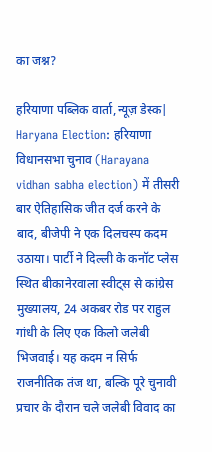का जश्न?

हरियाणा पब्लिक वार्ता,न्यूज़ डेस्क| Haryana Election: हरियाणा विधानसभा चुनाव (Harayana vidhan sabha election) में तीसरी बार ऐतिहासिक जीत दर्ज करने के बाद, बीजेपी ने एक दिलचस्प कदम उठाया। पार्टी ने दिल्ली के कनॉट प्लेस स्थित बीकानेरवाला स्वीट्स से कांग्रेस मुख्यालय, 24 अकबर रोड पर राहुल गांधी के लिए एक किलो जलेबी भिजवाई। यह कदम न सिर्फ राजनीतिक तंज था, बल्कि पूरे चुनावी प्रचार के दौरान चले जलेबी विवाद का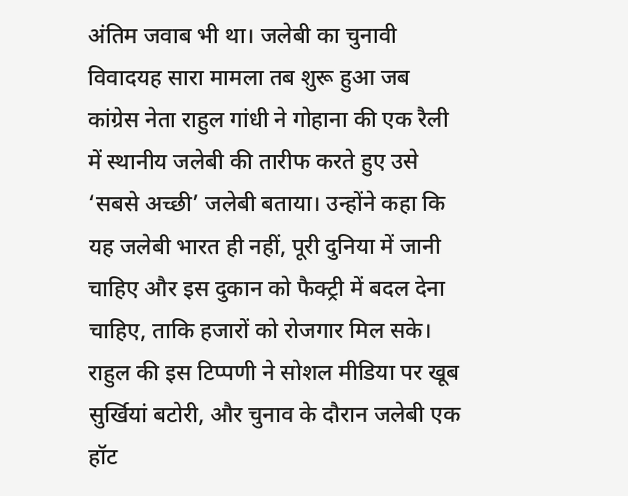अंतिम जवाब भी था। जलेबी का चुनावी विवादयह सारा मामला तब शुरू हुआ जब कांग्रेस नेता राहुल गांधी ने गोहाना की एक रैली में स्थानीय जलेबी की तारीफ करते हुए उसे ‘सबसे अच्छी’ जलेबी बताया। उन्होंने कहा कि यह जलेबी भारत ही नहीं, पूरी दुनिया में जानी चाहिए और इस दुकान को फैक्ट्री में बदल देना चाहिए, ताकि हजारों को रोजगार मिल सके। राहुल की इस टिप्पणी ने सोशल मीडिया पर खूब सुर्खियां बटोरी, और चुनाव के दौरान जलेबी एक हॉट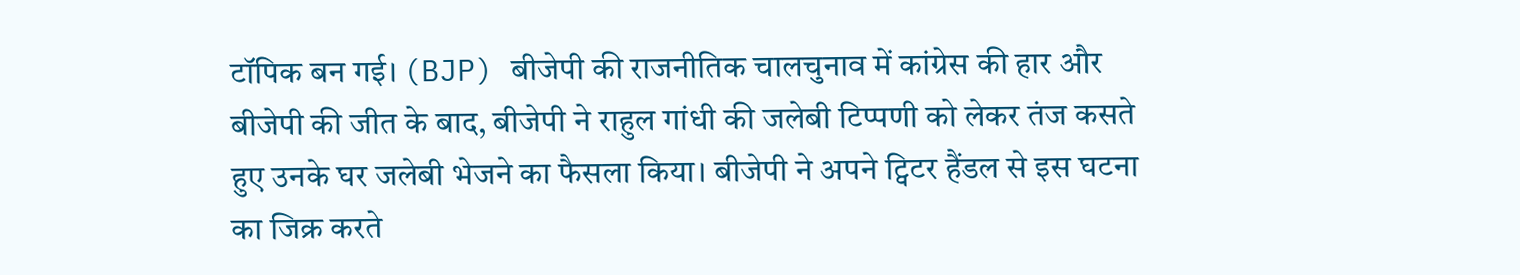टॉपिक बन गई। (BJP) बीजेपी की राजनीतिक चालचुनाव में कांग्रेस की हार और बीजेपी की जीत के बाद, बीजेपी ने राहुल गांधी की जलेबी टिप्पणी को लेकर तंज कसते हुए उनके घर जलेबी भेजने का फैसला किया। बीजेपी ने अपने ट्विटर हैंडल से इस घटना का जिक्र करते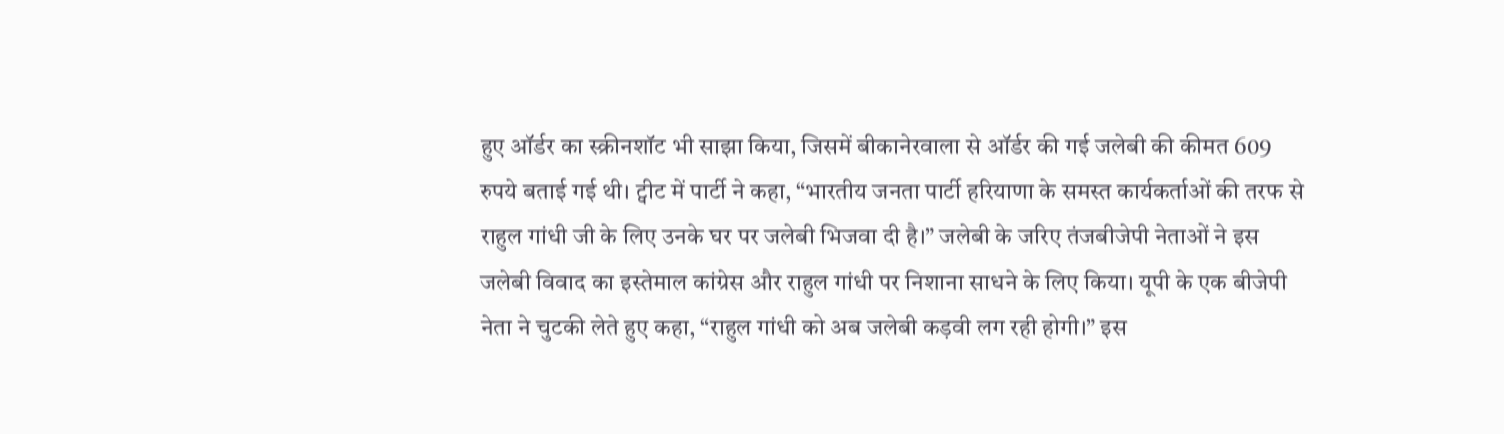हुए ऑर्डर का स्क्रीनशॉट भी साझा किया, जिसमें बीकानेरवाला से ऑर्डर की गई जलेबी की कीमत 609 रुपये बताई गई थी। ट्वीट में पार्टी ने कहा, “भारतीय जनता पार्टी हरियाणा के समस्त कार्यकर्ताओं की तरफ से राहुल गांधी जी के लिए उनके घर पर जलेबी भिजवा दी है।” जलेबी के जरिए तंजबीजेपी नेताओं ने इस जलेबी विवाद का इस्तेमाल कांग्रेस और राहुल गांधी पर निशाना साधने के लिए किया। यूपी के एक बीजेपी नेता ने चुटकी लेते हुए कहा, “राहुल गांधी को अब जलेबी कड़वी लग रही होगी।” इस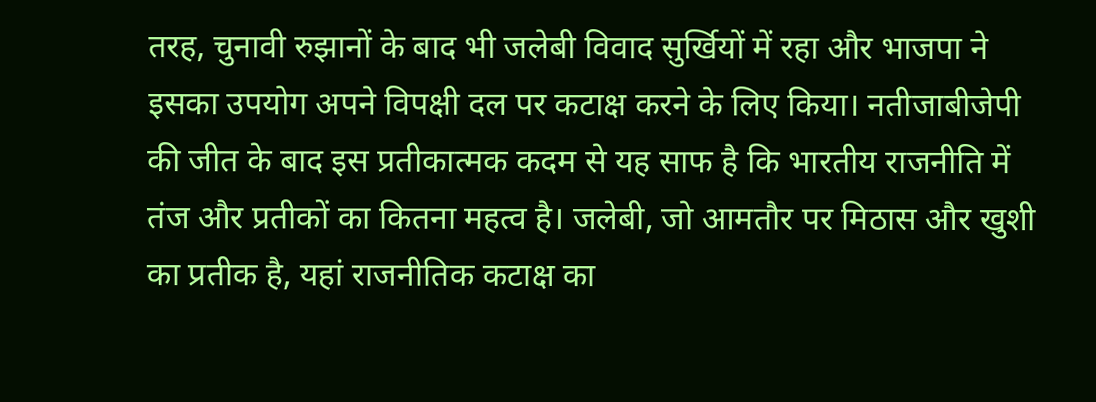तरह, चुनावी रुझानों के बाद भी जलेबी विवाद सुर्खियों में रहा और भाजपा ने इसका उपयोग अपने विपक्षी दल पर कटाक्ष करने के लिए किया। नतीजाबीजेपी की जीत के बाद इस प्रतीकात्मक कदम से यह साफ है कि भारतीय राजनीति में तंज और प्रतीकों का कितना महत्व है। जलेबी, जो आमतौर पर मिठास और खुशी का प्रतीक है, यहां राजनीतिक कटाक्ष का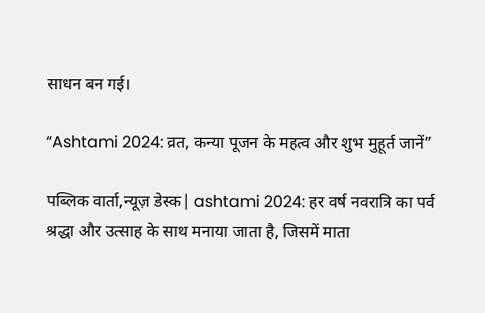साधन बन गई।

“Ashtami 2024: व्रत, कन्या पूजन के महत्व और शुभ मुहूर्त जानें”

पब्लिक वार्ता,न्यूज़ डेस्क| ashtami 2024: हर वर्ष नवरात्रि का पर्व श्रद्धा और उत्साह के साथ मनाया जाता है, जिसमें माता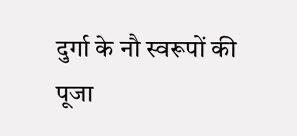दुर्गा के नौ स्वरूपों की पूजा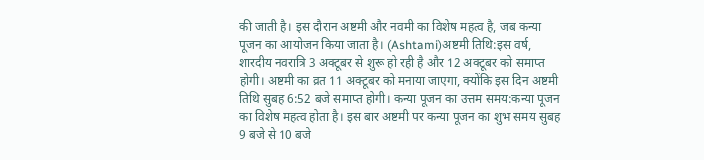की जाती है। इस दौरान अष्टमी और नवमी का विशेष महत्व है, जब कन्या पूजन का आयोजन किया जाता है। (Ashtami)अष्टमी तिथि:इस वर्ष, शारदीय नवरात्रि 3 अक्टूबर से शुरू हो रही है और 12 अक्टूबर को समाप्त होगी। अष्टमी का व्रत 11 अक्टूबर को मनाया जाएगा, क्योंकि इस दिन अष्टमी तिथि सुबह 6:52 बजे समाप्त होगी। कन्या पूजन का उत्तम समय:कन्या पूजन का विशेष महत्व होता है। इस बार अष्टमी पर कन्या पूजन का शुभ समय सुबह 9 बजे से 10 बजे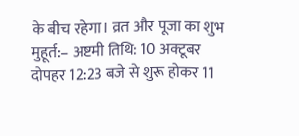के बीच रहेगा। व्रत और पूजा का शुभ मुहूर्त:– अष्टमी तिथि: 10 अक्टूबर दोपहर 12:23 बजे से शुरू होकर 11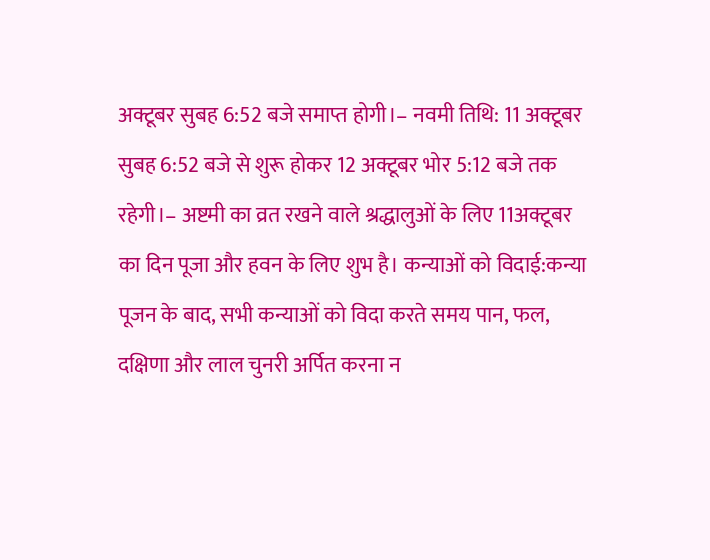अक्टूबर सुबह 6:52 बजे समाप्त होगी।– नवमी तिथि: 11 अक्टूबर सुबह 6:52 बजे से शुरू होकर 12 अक्टूबर भोर 5:12 बजे तक रहेगी।– अष्टमी का व्रत रखने वाले श्रद्धालुओं के लिए 11अक्टूबर  का दिन पूजा और हवन के लिए शुभ है। कन्याओं को विदाई:कन्या पूजन के बाद, सभी कन्याओं को विदा करते समय पान, फल, दक्षिणा और लाल चुनरी अर्पित करना न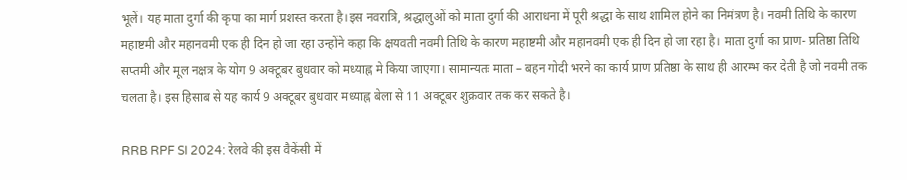भूलें। यह माता दुर्गा की कृपा का मार्ग प्रशस्त करता है।इस नवरात्रि, श्रद्धालुओं को माता दुर्गा की आराधना में पूरी श्रद्धा के साथ शामिल होने का निमंत्रण है। नवमी तिथि के कारण महाष्टमी और महानवमी एक ही दिन हो जा रहा उन्होंने कहा कि क्षयवती नवमी तिथि के कारण महाष्टमी और महानवमी एक ही दिन हो जा रहा है। माता दुर्गा का प्राण- प्रतिष्ठा तिथि सप्तमी और मूल नक्षत्र के योग 9 अक्टूबर बुधवार को मध्याह्न मे किया जाएगा। सामान्यतः माता – बहन गोदी भरने का कार्य प्राण प्रतिष्ठा के साथ ही आरम्भ कर देती है जो नवमी तक चलता है। इस हिसाब से यह कार्य 9 अक्टूबर बुधवार मध्याह्न बेला से 11 अक्टूबर शुक्रवार तक कर सकते है।

RRB RPF SI 2024: रेलवे की इस वैकेंसी में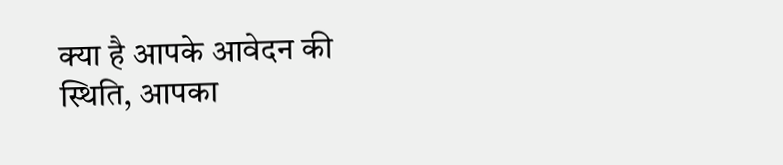क्या है आपके आवेदन की स्थिति, आपका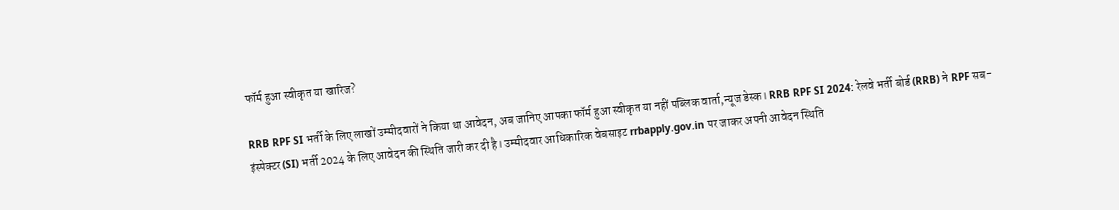फॉर्म हुआ स्वीकृत या खारिज?

RRB RPF SI भर्ती के लिए लाखों उम्मीदवारों ने किया था आवेदन, अब जानिए आपका फॉर्म हुआ स्वीकृत या नहीं पब्लिक वार्ता,न्यूज डेस्क। RRB RPF SI 2024: रेलवे भर्ती बोर्ड (RRB) ने RPF सब-इंस्पेक्टर (SI) भर्ती 2024 के लिए आवेदन की स्थिति जारी कर दी है। उम्मीदवार आधिकारिक वेबसाइट rrbapply.gov.in पर जाकर अपनी आवेदन स्थिति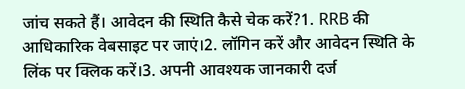जांच सकते हैं। आवेदन की स्थिति कैसे चेक करें?1. RRB की आधिकारिक वेबसाइट पर जाएं।2. लॉगिन करें और आवेदन स्थिति के लिंक पर क्लिक करें।3. अपनी आवश्यक जानकारी दर्ज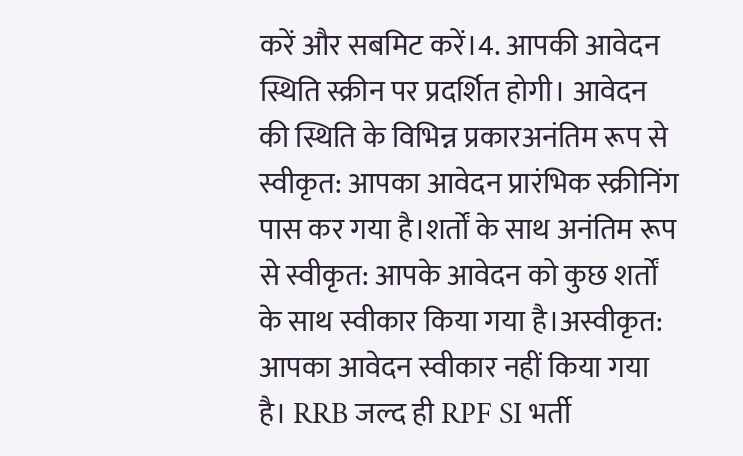करें और सबमिट करें।4. आपकी आवेदन स्थिति स्क्रीन पर प्रदर्शित होगी। आवेदन की स्थिति के विभिन्न प्रकारअनंतिम रूप से स्वीकृत: आपका आवेदन प्रारंभिक स्क्रीनिंग पास कर गया है।शर्तों के साथ अनंतिम रूप से स्वीकृत: आपके आवेदन को कुछ शर्तों के साथ स्वीकार किया गया है।अस्वीकृत: आपका आवेदन स्वीकार नहीं किया गया है। RRB जल्द ही RPF SI भर्ती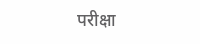परीक्षा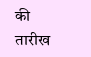की तारीख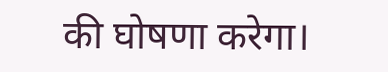की घोषणा करेगा।